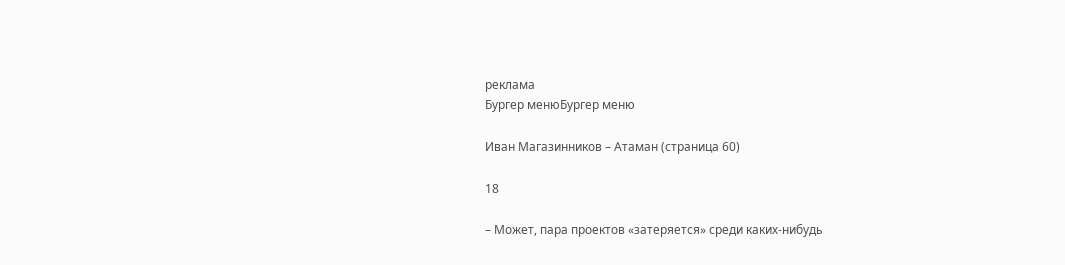реклама
Бургер менюБургер меню

Иван Магазинников – Атаман (страница 60)

18

– Может, пара проектов «затеряется» среди каких-нибудь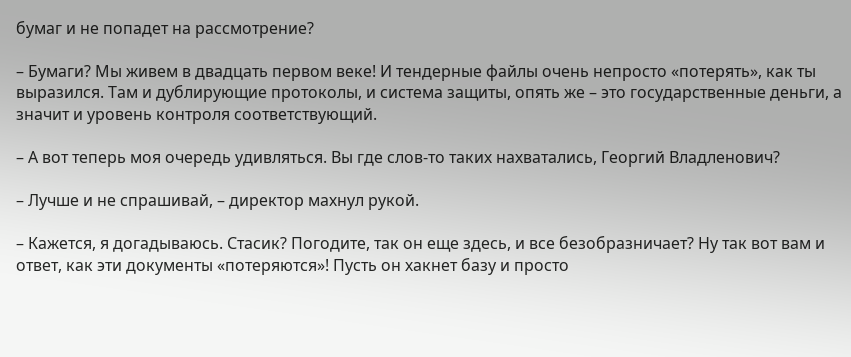бумаг и не попадет на рассмотрение?

– Бумаги? Мы живем в двадцать первом веке! И тендерные файлы очень непросто «потерять», как ты выразился. Там и дублирующие протоколы, и система защиты, опять же – это государственные деньги, а значит и уровень контроля соответствующий.

– А вот теперь моя очередь удивляться. Вы где слов-то таких нахватались, Георгий Владленович?

– Лучше и не спрашивай, – директор махнул рукой.

– Кажется, я догадываюсь. Стасик? Погодите, так он еще здесь, и все безобразничает? Ну так вот вам и ответ, как эти документы «потеряются»! Пусть он хакнет базу и просто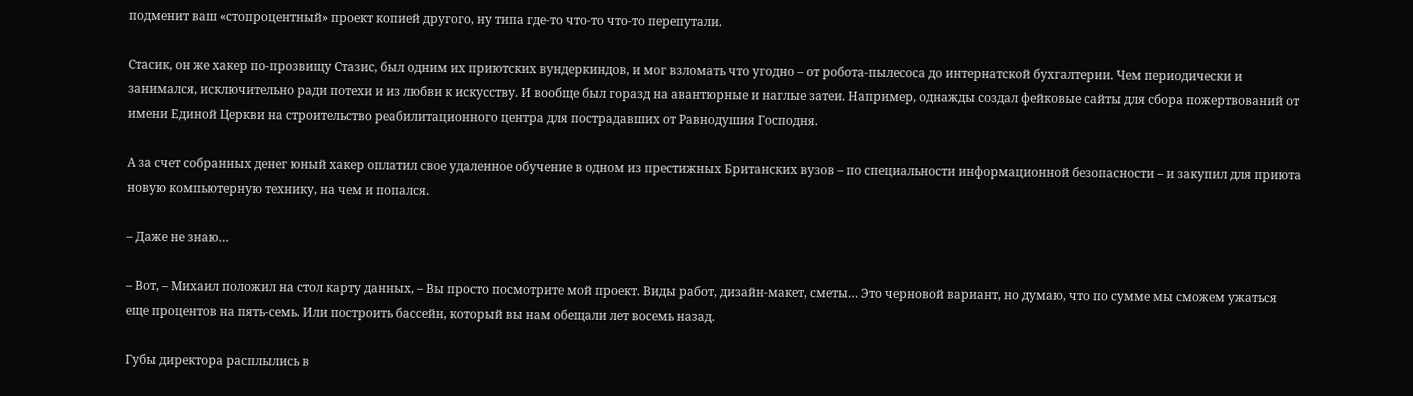подменит ваш «стопроцентный» проект копией другого, ну типа где-то что-то что-то перепутали.

Стасик, он же хакер по-прозвищу Стазис, был одним их приютских вундеркиндов, и мог взломать что угодно – от робота-пылесоса до интернатской бухгалтерии. Чем периодически и занимался, исключительно ради потехи и из любви к искусству. И вообще был горазд на авантюрные и наглые затеи. Например, однажды создал фейковые сайты для сбора пожертвований от имени Единой Церкви на строительство реабилитационного центра для пострадавших от Равнодушия Господня.

А за счет собранных денег юный хакер оплатил свое удаленное обучение в одном из престижных Британских вузов – по специальности информационной безопасности – и закупил для приюта новую компьютерную технику, на чем и попался.

– Даже не знаю…

– Вот, – Михаил положил на стол карту данных, – Вы просто посмотрите мой проект. Виды работ, дизайн-макет, сметы… Это черновой вариант, но думаю, что по сумме мы сможем ужаться еще процентов на пять-семь. Или построить бассейн, который вы нам обещали лет восемь назад.

Губы директора расплылись в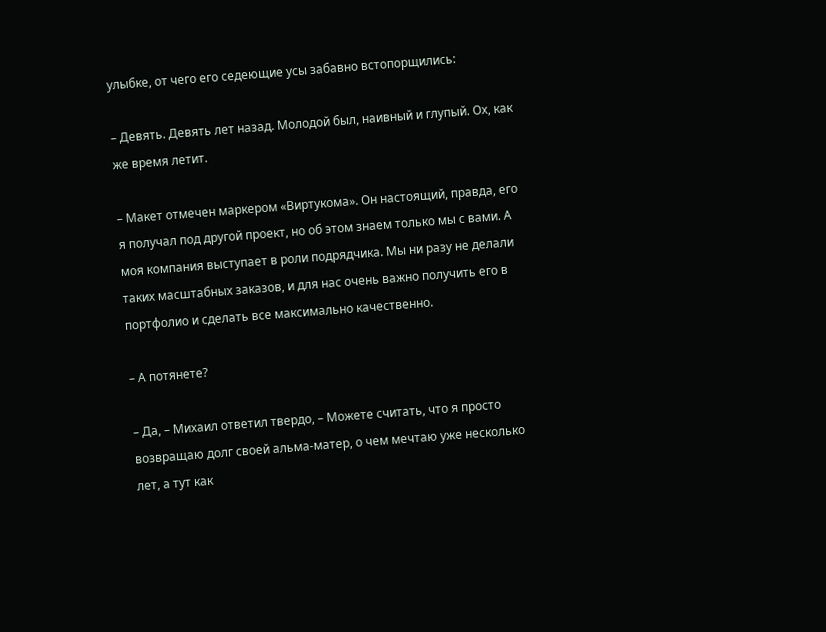улыбке, от чего его седеющие усы забавно встопорщились:

– Девять. Девять лет назад. Молодой был, наивный и глупый. Ох, как же время летит.

– Макет отмечен маркером «Виртукома». Он настоящий, правда, его я получал под другой проект, но об этом знаем только мы с вами. А моя компания выступает в роли подрядчика. Мы ни разу не делали таких масштабных заказов, и для нас очень важно получить его в портфолио и сделать все максимально качественно.

– А потянете?

– Да, – Михаил ответил твердо, – Можете считать, что я просто возвращаю долг своей альма-матер, о чем мечтаю уже несколько лет, а тут как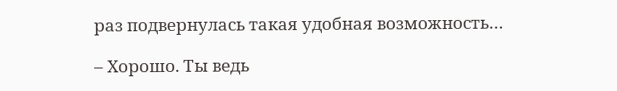раз подвернулась такая удобная возможность…

– Хорошо. Ты ведь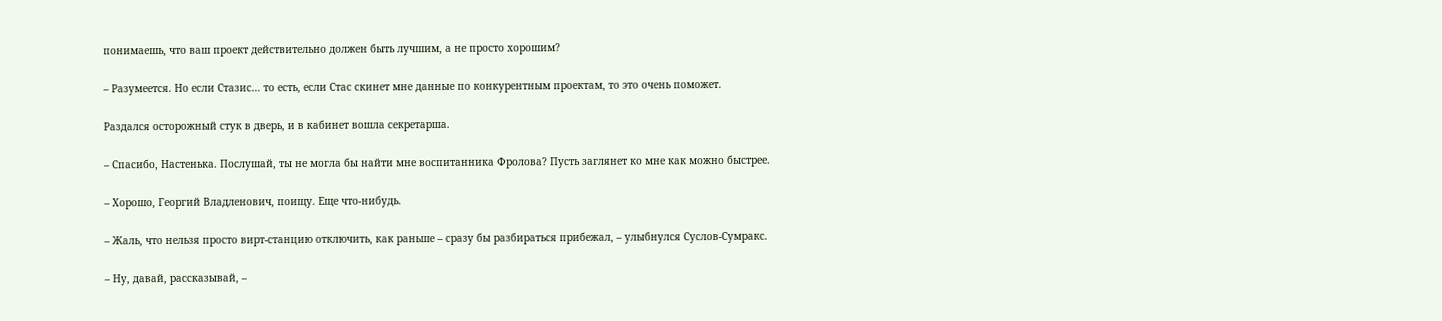понимаешь, что ваш проект действительно должен быть лучшим, а не просто хорошим?

– Разумеется. Но если Стазис… то есть, если Стас скинет мне данные по конкурентным проектам, то это очень поможет.

Раздался осторожный стук в дверь, и в кабинет вошла секретарша.

– Спасибо, Настенька. Послушай, ты не могла бы найти мне воспитанника Фролова? Пусть заглянет ко мне как можно быстрее.

– Хорошо, Георгий Владленович, поищу. Еще что-нибудь.

– Жаль, что нельзя просто вирт-станцию отключить, как раньше – сразу бы разбираться прибежал, – улыбнулся Суслов-Сумракс.

– Ну, давай, рассказывай, –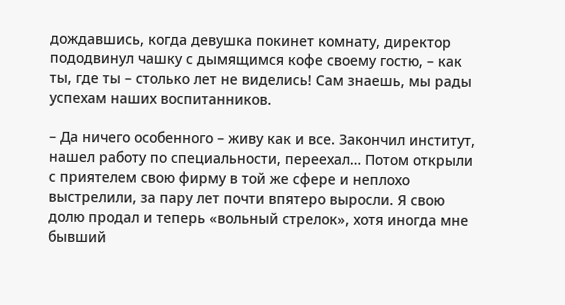дождавшись, когда девушка покинет комнату, директор пододвинул чашку с дымящимся кофе своему гостю, – как ты, где ты – столько лет не виделись! Сам знаешь, мы рады успехам наших воспитанников.

– Да ничего особенного – живу как и все. Закончил институт, нашел работу по специальности, переехал… Потом открыли с приятелем свою фирму в той же сфере и неплохо выстрелили, за пару лет почти впятеро выросли. Я свою долю продал и теперь «вольный стрелок», хотя иногда мне бывший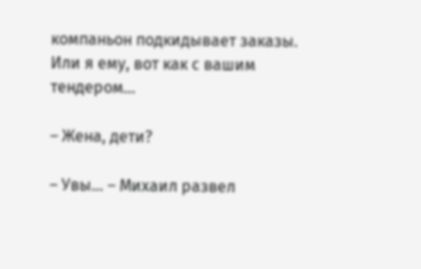компаньон подкидывает заказы. Или я ему, вот как с вашим тендером…

– Жена, дети?

– Увы… – Михаил развел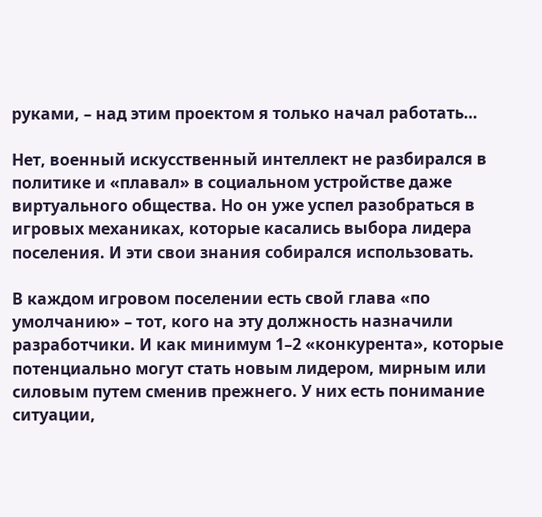руками, – над этим проектом я только начал работать…

Нет, военный искусственный интеллект не разбирался в политике и «плавал» в социальном устройстве даже виртуального общества. Но он уже успел разобраться в игровых механиках, которые касались выбора лидера поселения. И эти свои знания собирался использовать.

В каждом игровом поселении есть свой глава «по умолчанию» – тот, кого на эту должность назначили разработчики. И как минимум 1–2 «конкурента», которые потенциально могут стать новым лидером, мирным или силовым путем сменив прежнего. У них есть понимание ситуации,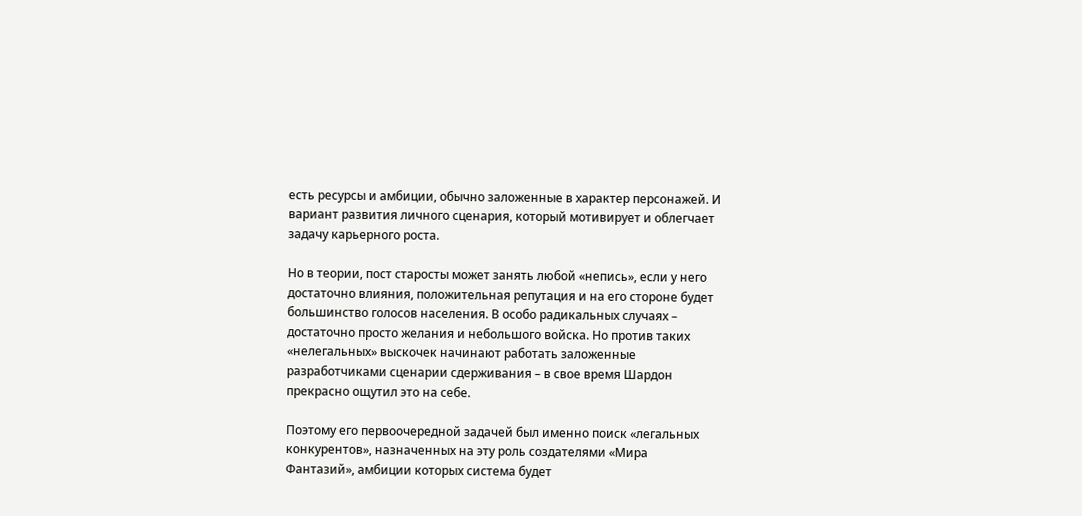есть ресурсы и амбиции, обычно заложенные в характер персонажей. И вариант развития личного сценария, который мотивирует и облегчает задачу карьерного роста.

Но в теории, пост старосты может занять любой «непись», если у него достаточно влияния, положительная репутация и на его стороне будет большинство голосов населения. В особо радикальных случаях – достаточно просто желания и небольшого войска. Но против таких «нелегальных» выскочек начинают работать заложенные разработчиками сценарии сдерживания – в свое время Шардон прекрасно ощутил это на себе.

Поэтому его первоочередной задачей был именно поиск «легальных конкурентов», назначенных на эту роль создателями «Мира Фантазий», амбиции которых система будет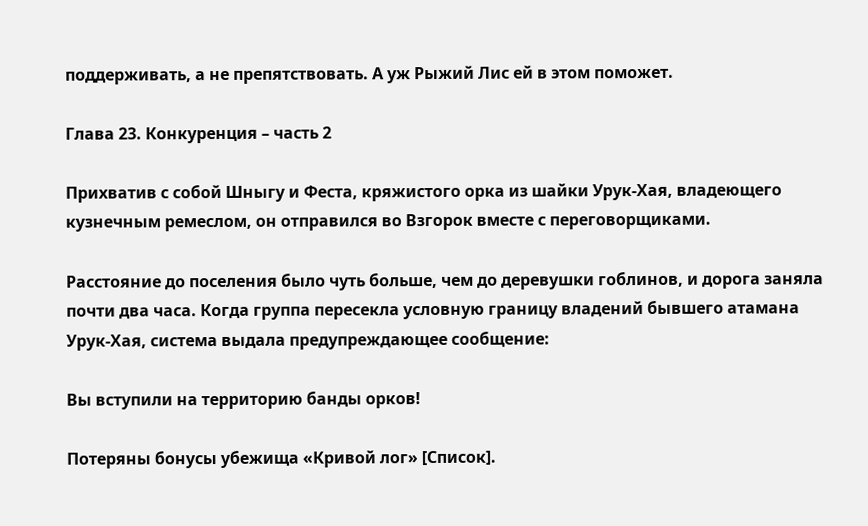поддерживать, а не препятствовать. А уж Рыжий Лис ей в этом поможет.

Глава 23. Конкуренция – часть 2

Прихватив с собой Шныгу и Феста, кряжистого орка из шайки Урук-Хая, владеющего кузнечным ремеслом, он отправился во Взгорок вместе с переговорщиками.

Расстояние до поселения было чуть больше, чем до деревушки гоблинов, и дорога заняла почти два часа. Когда группа пересекла условную границу владений бывшего атамана Урук-Хая, система выдала предупреждающее сообщение:

Вы вступили на территорию банды орков!

Потеряны бонусы убежища «Кривой лог» [Список].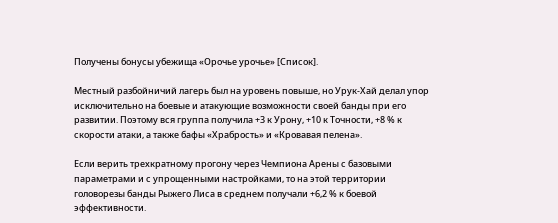Получены бонусы убежища «Орочье урочье» [Список].

Местный разбойничий лагерь был на уровень повыше, но Урук-Хай делал упор исключительно на боевые и атакующие возможности своей банды при его развитии. Поэтому вся группа получила +3 к Урону, +10 к Точности, +8 % к скорости атаки, а также бафы «Храбрость» и «Кровавая пелена».

Если верить трехкратному прогону через Чемпиона Арены с базовыми параметрами и с упрощенными настройками, то на этой территории головорезы банды Рыжего Лиса в среднем получали +6,2 % к боевой эффективности.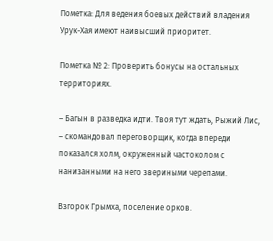Пометка: Для ведения боевых действий владения Урук-Хая имеют наивысший приоритет.

Пометка № 2: Проверить бонусы на остальных территориях.

– Багын в разведка идти. Твоя тут ждать, Рыжий Лис, – скомандовал переговорщик, когда впереди показался холм, окруженный частоколом с нанизанными на него звериными черепами.

Взгорок Грымха, поселение орков.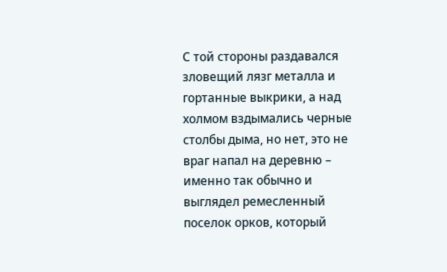С той стороны раздавался зловещий лязг металла и гортанные выкрики, а над холмом вздымались черные столбы дыма, но нет, это не враг напал на деревню – именно так обычно и выглядел ремесленный поселок орков, который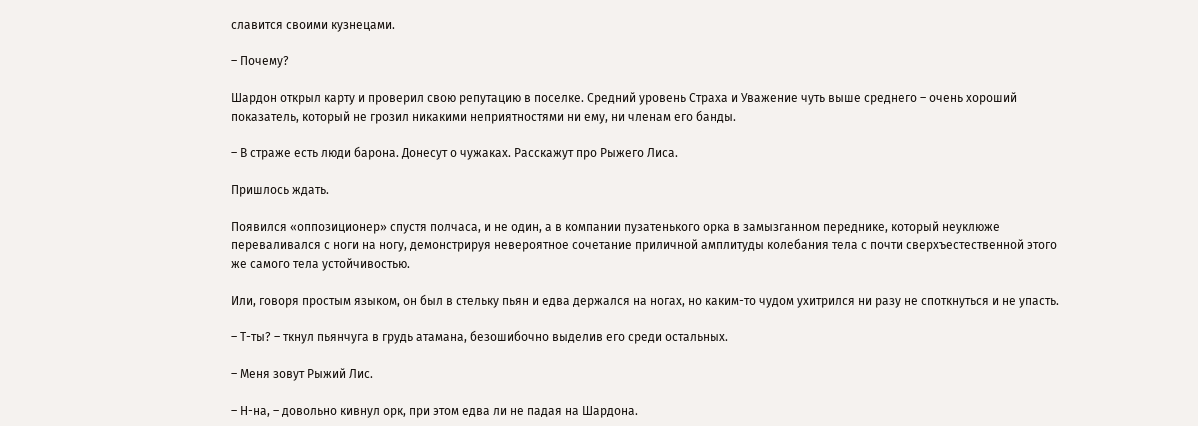славится своими кузнецами.

– Почему?

Шардон открыл карту и проверил свою репутацию в поселке. Средний уровень Страха и Уважение чуть выше среднего – очень хороший показатель, который не грозил никакими неприятностями ни ему, ни членам его банды.

– В страже есть люди барона. Донесут о чужаках. Расскажут про Рыжего Лиса.

Пришлось ждать.

Появился «оппозиционер» спустя полчаса, и не один, а в компании пузатенького орка в замызганном переднике, который неуклюже переваливался с ноги на ногу, демонстрируя невероятное сочетание приличной амплитуды колебания тела с почти сверхъестественной этого же самого тела устойчивостью.

Или, говоря простым языком, он был в стельку пьян и едва держался на ногах, но каким-то чудом ухитрился ни разу не споткнуться и не упасть.

– Т-ты? – ткнул пьянчуга в грудь атамана, безошибочно выделив его среди остальных.

– Меня зовут Рыжий Лис.

– Н-на, – довольно кивнул орк, при этом едва ли не падая на Шардона.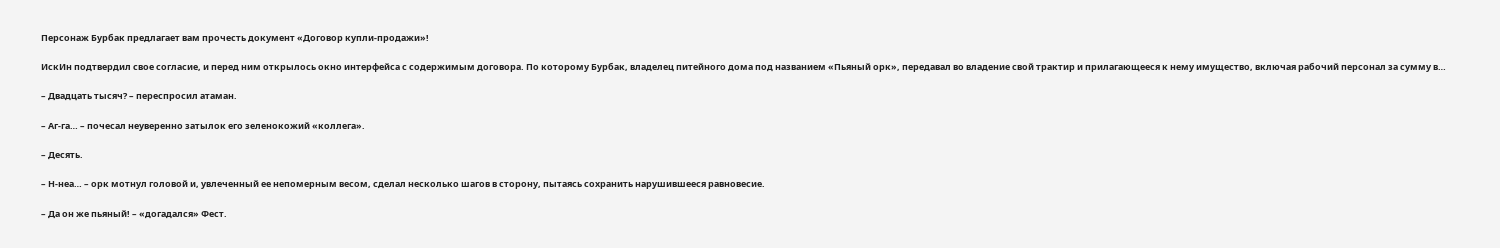Персонаж Бурбак предлагает вам прочесть документ «Договор купли-продажи»!

ИскИн подтвердил свое согласие, и перед ним открылось окно интерфейса с содержимым договора. По которому Бурбак, владелец питейного дома под названием «Пьяный орк», передавал во владение свой трактир и прилагающееся к нему имущество, включая рабочий персонал за сумму в…

– Двадцать тысяч? – переспросил атаман.

– Аг-га… – почесал неуверенно затылок его зеленокожий «коллега».

– Десять.

– Н-неа… – орк мотнул головой и, увлеченный ее непомерным весом, сделал несколько шагов в сторону, пытаясь сохранить нарушившееся равновесие.

– Да он же пьяный! – «догадался» Фест.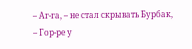– Аг-га, – не стал скрывать Бурбак, – Гор-ре у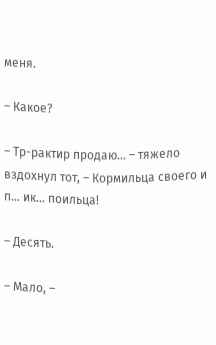меня.

– Какое?

– Тр-рактир продаю… – тяжело вздохнул тот, – Кормильца своего и п… ик… поильца!

– Десять.

– Мало, –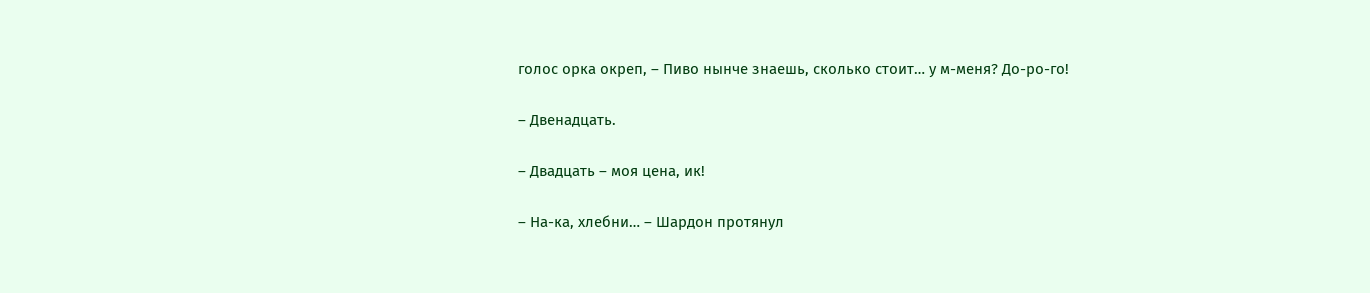голос орка окреп, – Пиво нынче знаешь, сколько стоит… у м-меня? До-ро-го!

– Двенадцать.

– Двадцать – моя цена, ик!

– На-ка, хлебни… – Шардон протянул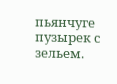пьянчуге пузырек с зельем.